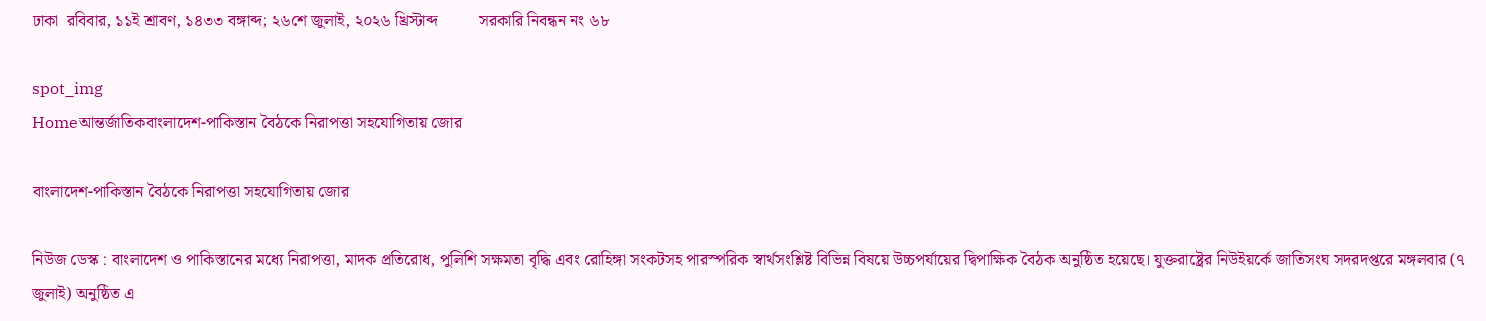ঢাকা  রবিবার, ১১ই শ্রাবণ, ১৪৩৩ বঙ্গাব্দ; ২৬শে জুলাই, ২০২৬ খ্রিস্টাব্দ          সরকারি নিবন্ধন নং ৬৮

spot_img
Homeআন্তর্জাতিকবাংলাদেশ-পাকিস্তান বৈঠকে নিরাপত্তা সহযোগিতায় জোর

বাংলাদেশ-পাকিস্তান বৈঠকে নিরাপত্তা সহযোগিতায় জোর

নিউজ ডেস্ক : বাংলাদেশ ও পাকিস্তানের মধ্যে নিরাপত্তা, মাদক প্রতিরোধ, পুলিশি সক্ষমতা বৃদ্ধি এবং রোহিঙ্গা সংকটসহ পারস্পরিক স্বার্থসংশ্লিষ্ট বিভিন্ন বিষয়ে উচ্চপর্যায়ের দ্বিপাক্ষিক বৈঠক অনুষ্ঠিত হয়েছে। যুক্তরাষ্ট্রের নিউইয়র্কে জাতিসংঘ সদরদপ্তরে মঙ্গলবার (৭ জুলাই) অনুষ্ঠিত এ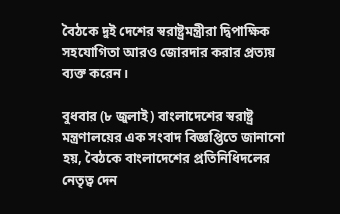বৈঠকে দুই দেশের স্বরাষ্ট্রমন্ত্রীরা দ্বিপাক্ষিক সহযোগিতা আরও জোরদার করার প্রত্যয় ব্যক্ত করেন।

বুধবার (৮ জুলাই) বাংলাদেশের স্বরাষ্ট্র মন্ত্রণালয়ের এক সংবাদ বিজ্ঞপ্তিতে জানানো হয়, বৈঠকে বাংলাদেশের প্রতিনিধিদলের নেতৃত্ব দেন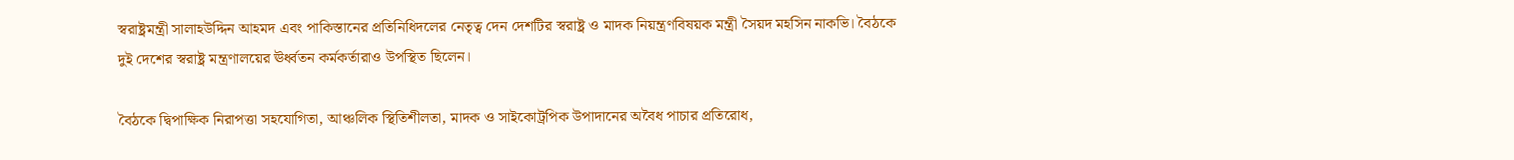স্বরাষ্ট্রমন্ত্রী সালাহউদ্দিন আহমদ এবং পাকিস্তানের প্রতিনিধিদলের নেতৃত্ব দেন দেশটির স্বরাষ্ট্র ও মাদক নিয়ন্ত্রণবিষয়ক মন্ত্রী সৈয়দ মহসিন নাকভি। বৈঠকে দুই দেশের স্বরাষ্ট্র মন্ত্রণালয়ের ঊর্ধ্বতন কর্মকর্তারাও উপস্থিত ছিলেন।

বৈঠকে দ্বিপাক্ষিক নিরাপত্তা সহযোগিতা, আঞ্চলিক স্থিতিশীলতা, মাদক ও সাইকোট্রপিক উপাদানের অবৈধ পাচার প্রতিরোধ,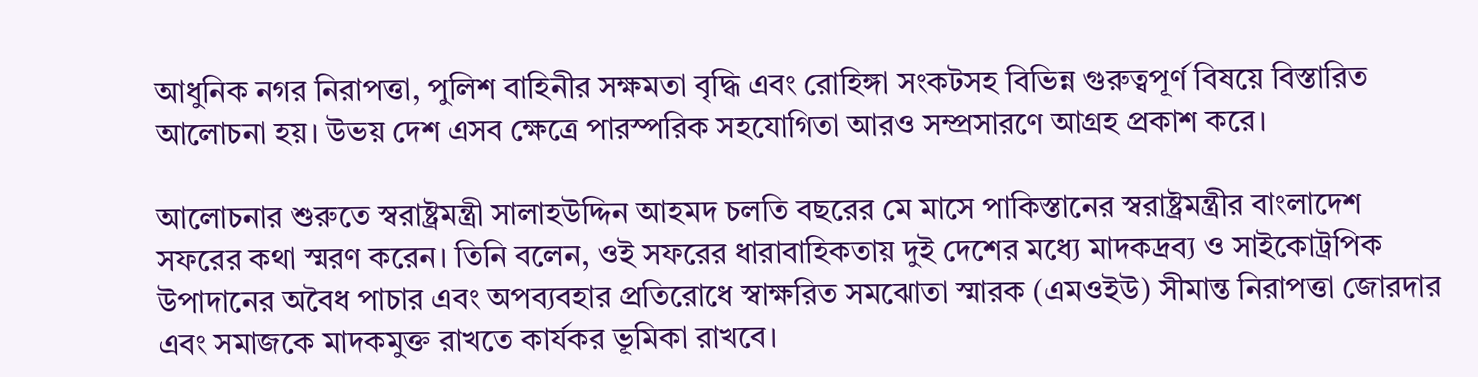আধুনিক নগর নিরাপত্তা, পুলিশ বাহিনীর সক্ষমতা বৃদ্ধি এবং রোহিঙ্গা সংকটসহ বিভিন্ন গুরুত্বপূর্ণ বিষয়ে বিস্তারিত আলোচনা হয়। উভয় দেশ এসব ক্ষেত্রে পারস্পরিক সহযোগিতা আরও সম্প্রসারণে আগ্রহ প্রকাশ করে।

আলোচনার শুরুতে স্বরাষ্ট্রমন্ত্রী সালাহউদ্দিন আহমদ চলতি বছরের মে মাসে পাকিস্তানের স্বরাষ্ট্রমন্ত্রীর বাংলাদেশ সফরের কথা স্মরণ করেন। তিনি বলেন, ওই সফরের ধারাবাহিকতায় দুই দেশের মধ্যে মাদকদ্রব্য ও সাইকোট্রপিক উপাদানের অবৈধ পাচার এবং অপব্যবহার প্রতিরোধে স্বাক্ষরিত সমঝোতা স্মারক (এমওইউ) সীমান্ত নিরাপত্তা জোরদার এবং সমাজকে মাদকমুক্ত রাখতে কার্যকর ভূমিকা রাখবে।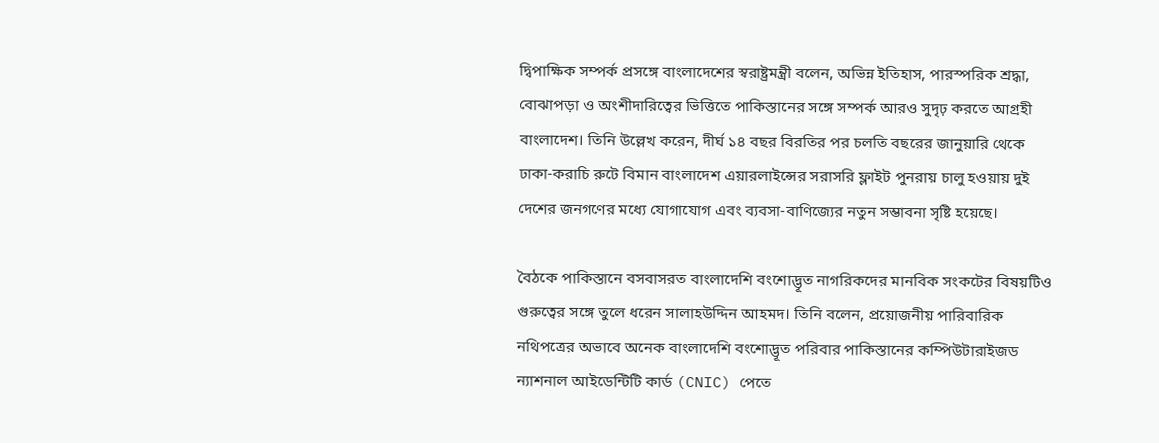দ্বিপাক্ষিক সম্পর্ক প্রসঙ্গে বাংলাদেশের স্বরাষ্ট্রমন্ত্রী বলেন, অভিন্ন ইতিহাস, পারস্পরিক শ্রদ্ধা, বোঝাপড়া ও অংশীদারিত্বের ভিত্তিতে পাকিস্তানের সঙ্গে সম্পর্ক আরও সুদৃঢ় করতে আগ্রহী বাংলাদেশ। তিনি উল্লেখ করেন, দীর্ঘ ১৪ বছর বিরতির পর চলতি বছরের জানুয়ারি থেকে ঢাকা-করাচি রুটে বিমান বাংলাদেশ এয়ারলাইন্সের সরাসরি ফ্লাইট পুনরায় চালু হওয়ায় দুই দেশের জনগণের মধ্যে যোগাযোগ এবং ব্যবসা-বাণিজ্যের নতুন সম্ভাবনা সৃষ্টি হয়েছে।

বৈঠকে পাকিস্তানে বসবাসরত বাংলাদেশি বংশোদ্ভূত নাগরিকদের মানবিক সংকটের বিষয়টিও গুরুত্বের সঙ্গে তুলে ধরেন সালাহউদ্দিন আহমদ। তিনি বলেন, প্রয়োজনীয় পারিবারিক নথিপত্রের অভাবে অনেক বাংলাদেশি বংশোদ্ভূত পরিবার পাকিস্তানের কম্পিউটারাইজড ন্যাশনাল আইডেন্টিটি কার্ড (CNIC) পেতে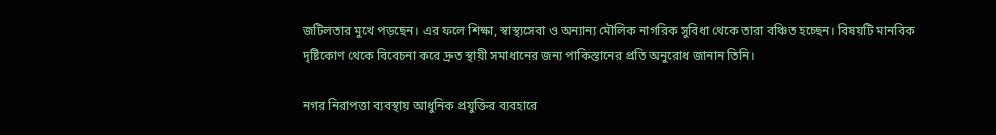জটিলতার মুখে পড়ছেন। এর ফলে শিক্ষা, স্বাস্থ্যসেবা ও অন্যান্য মৌলিক নাগরিক সুবিধা থেকে তারা বঞ্চিত হচ্ছেন। বিষয়টি মানবিক দৃষ্টিকোণ থেকে বিবেচনা করে দ্রুত স্থায়ী সমাধানের জন্য পাকিস্তানের প্রতি অনুরোধ জানান তিনি।

নগর নিরাপত্তা ব্যবস্থায় আধুনিক প্রযুক্তির ব্যবহারে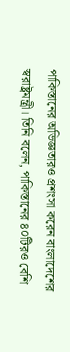পাকিস্তানের অভিজ্ঞতারও প্রশংসা করেন বাংলাদেশের স্বরাষ্ট্রমন্ত্রী। তিনি বলেন, পাকিস্তানের ৪০টিরও বেশি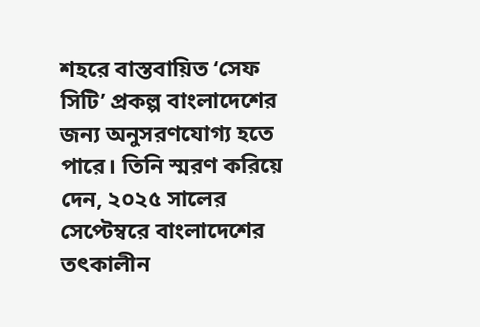শহরে বাস্তবায়িত ‘সেফ সিটি’ প্রকল্প বাংলাদেশের জন্য অনুসরণযোগ্য হতে পারে। তিনি স্মরণ করিয়ে দেন, ২০২৫ সালের সেপ্টেম্বরে বাংলাদেশের তৎকালীন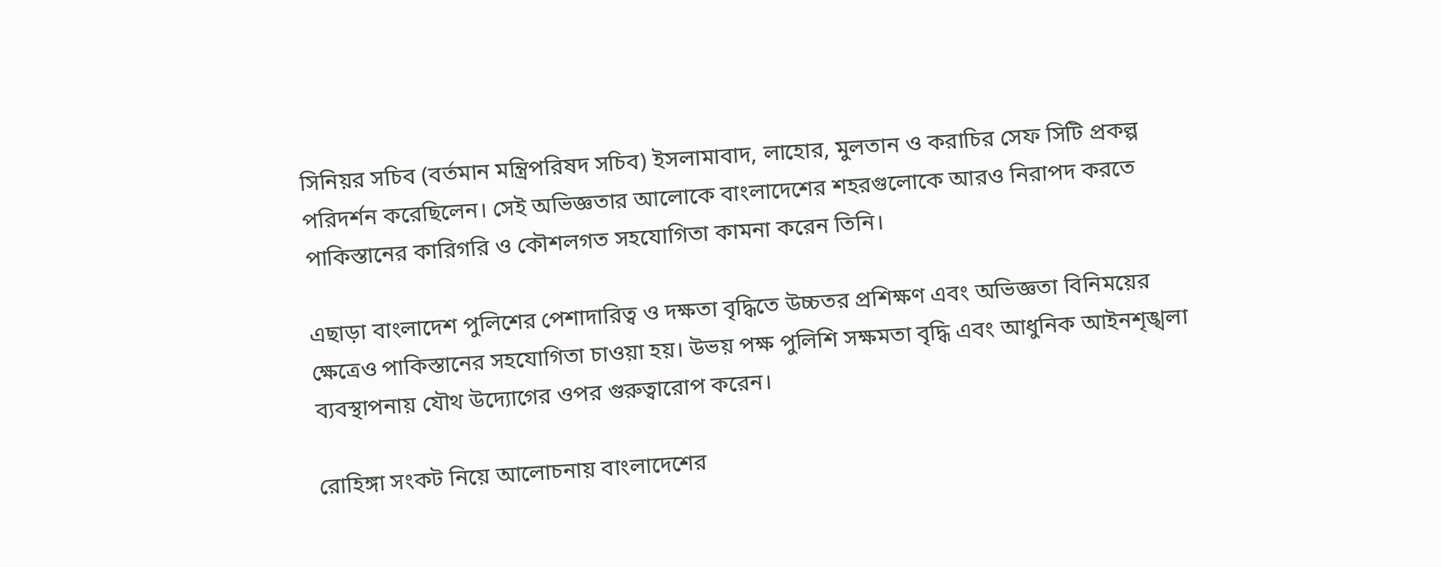সিনিয়র সচিব (বর্তমান মন্ত্রিপরিষদ সচিব) ইসলামাবাদ, লাহোর, মুলতান ও করাচির সেফ সিটি প্রকল্প পরিদর্শন করেছিলেন। সেই অভিজ্ঞতার আলোকে বাংলাদেশের শহরগুলোকে আরও নিরাপদ করতে পাকিস্তানের কারিগরি ও কৌশলগত সহযোগিতা কামনা করেন তিনি।

এছাড়া বাংলাদেশ পুলিশের পেশাদারিত্ব ও দক্ষতা বৃদ্ধিতে উচ্চতর প্রশিক্ষণ এবং অভিজ্ঞতা বিনিময়ের ক্ষেত্রেও পাকিস্তানের সহযোগিতা চাওয়া হয়। উভয় পক্ষ পুলিশি সক্ষমতা বৃদ্ধি এবং আধুনিক আইনশৃঙ্খলা ব্যবস্থাপনায় যৌথ উদ্যোগের ওপর গুরুত্বারোপ করেন।

রোহিঙ্গা সংকট নিয়ে আলোচনায় বাংলাদেশের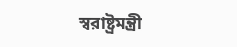স্বরাষ্ট্রমন্ত্রী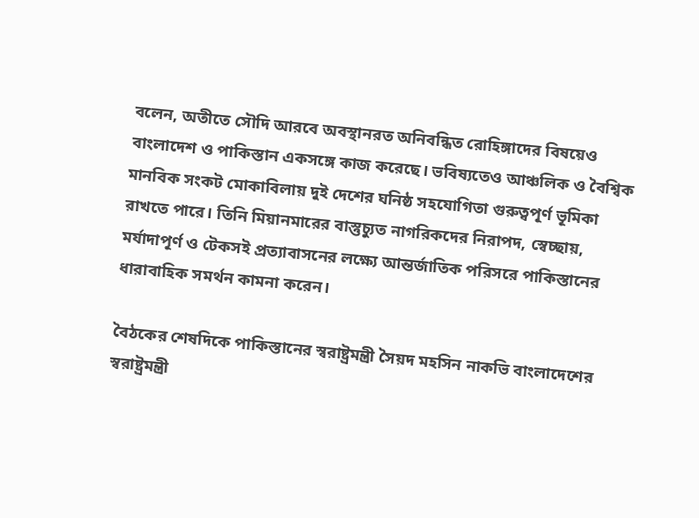বলেন, অতীতে সৌদি আরবে অবস্থানরত অনিবন্ধিত রোহিঙ্গাদের বিষয়েও বাংলাদেশ ও পাকিস্তান একসঙ্গে কাজ করেছে। ভবিষ্যতেও আঞ্চলিক ও বৈশ্বিক মানবিক সংকট মোকাবিলায় দুই দেশের ঘনিষ্ঠ সহযোগিতা গুরুত্বপূর্ণ ভূমিকা রাখতে পারে। তিনি মিয়ানমারের বাস্তুচ্যুত নাগরিকদের নিরাপদ, স্বেচ্ছায়, মর্যাদাপূর্ণ ও টেকসই প্রত্যাবাসনের লক্ষ্যে আন্তর্জাতিক পরিসরে পাকিস্তানের ধারাবাহিক সমর্থন কামনা করেন।

বৈঠকের শেষদিকে পাকিস্তানের স্বরাষ্ট্রমন্ত্রী সৈয়দ মহসিন নাকভি বাংলাদেশের স্বরাষ্ট্রমন্ত্রী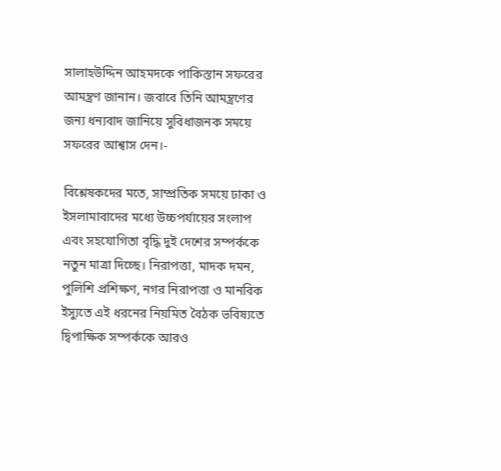সালাহউদ্দিন আহমদকে পাকিস্তান সফরের আমন্ত্রণ জানান। জবাবে তিনি আমন্ত্রণের জন্য ধন্যবাদ জানিয়ে সুবিধাজনক সময়ে সফরের আশ্বাস দেন।-

বিশ্লেষকদের মতে, সাম্প্রতিক সময়ে ঢাকা ও ইসলামাবাদের মধ্যে উচ্চপর্যায়ের সংলাপ এবং সহযোগিতা বৃদ্ধি দুই দেশের সম্পর্ককে নতুন মাত্রা দিচ্ছে। নিরাপত্তা, মাদক দমন, পুলিশি প্রশিক্ষণ, নগর নিরাপত্তা ও মানবিক ইস্যুতে এই ধরনের নিয়মিত বৈঠক ভবিষ্যতে দ্বিপাক্ষিক সম্পর্ককে আরও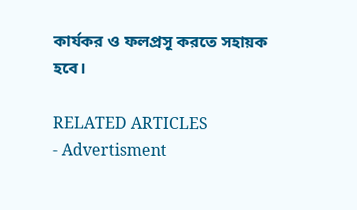কার্যকর ও ফলপ্রসূ করতে সহায়ক হবে।

RELATED ARTICLES
- Advertisment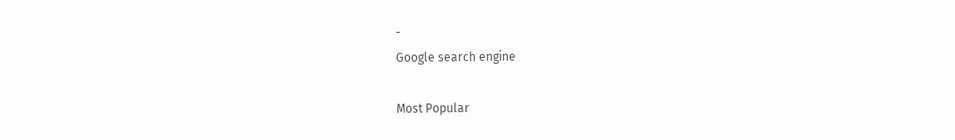-
Google search engine

Most Popular